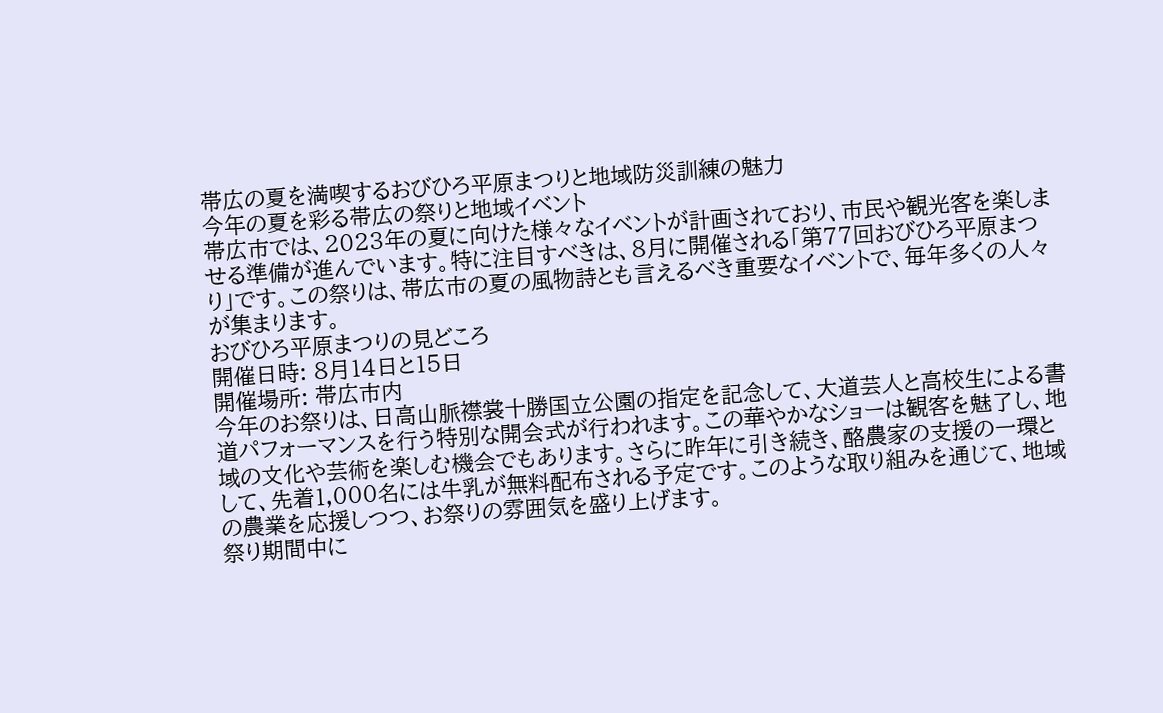帯広の夏を満喫するおびひろ平原まつりと地域防災訓練の魅力
今年の夏を彩る帯広の祭りと地域イベント
帯広市では、2023年の夏に向けた様々なイベントが計画されており、市民や観光客を楽しませる準備が進んでいます。特に注目すべきは、8月に開催される「第77回おびひろ平原まつり」です。この祭りは、帯広市の夏の風物詩とも言えるべき重要なイベントで、毎年多くの人々が集まります。
おびひろ平原まつりの見どころ
開催日時: 8月14日と15日
開催場所: 帯広市内
今年のお祭りは、日高山脈襟裳十勝国立公園の指定を記念して、大道芸人と高校生による書道パフォーマンスを行う特別な開会式が行われます。この華やかなショーは観客を魅了し、地域の文化や芸術を楽しむ機会でもあります。さらに昨年に引き続き、酪農家の支援の一環として、先着1,000名には牛乳が無料配布される予定です。このような取り組みを通じて、地域の農業を応援しつつ、お祭りの雰囲気を盛り上げます。
祭り期間中に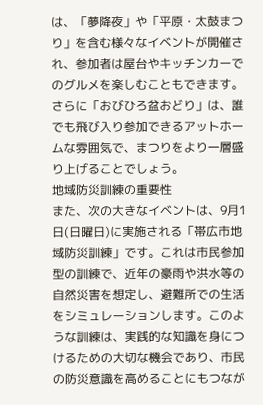は、「夢降夜」や「平原・太鼓まつり」を含む様々なイベントが開催され、参加者は屋台やキッチンカーでのグルメを楽しむこともできます。さらに「おびひろ盆おどり」は、誰でも飛び入り参加できるアットホームな雰囲気で、まつりをより一層盛り上げることでしょう。
地域防災訓練の重要性
また、次の大きなイベントは、9月1日(日曜日)に実施される「帯広市地域防災訓練」です。これは市民参加型の訓練で、近年の豪雨や洪水等の自然災害を想定し、避難所での生活をシミュレーションします。このような訓練は、実践的な知識を身につけるための大切な機会であり、市民の防災意識を高めることにもつなが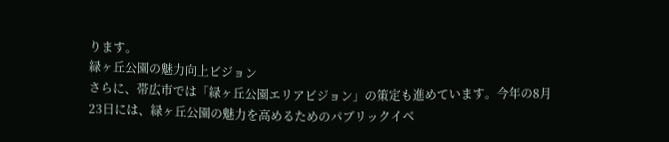ります。
緑ヶ丘公園の魅力向上ビジョン
さらに、帯広市では「緑ヶ丘公園エリアビジョン」の策定も進めています。今年の8月23日には、緑ヶ丘公園の魅力を高めるためのパブリックイベ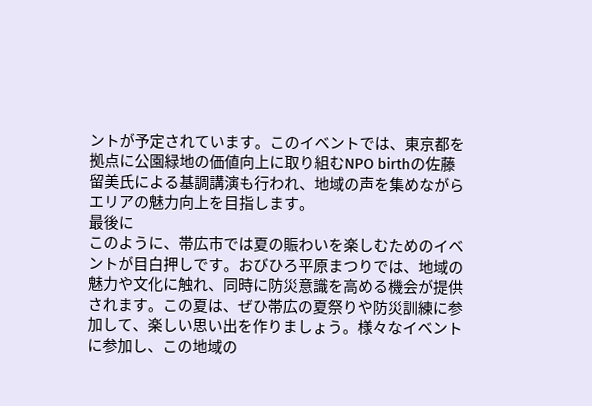ントが予定されています。このイベントでは、東京都を拠点に公園緑地の価値向上に取り組むNPO birthの佐藤留美氏による基調講演も行われ、地域の声を集めながらエリアの魅力向上を目指します。
最後に
このように、帯広市では夏の賑わいを楽しむためのイベントが目白押しです。おびひろ平原まつりでは、地域の魅力や文化に触れ、同時に防災意識を高める機会が提供されます。この夏は、ぜひ帯広の夏祭りや防災訓練に参加して、楽しい思い出を作りましょう。様々なイベントに参加し、この地域の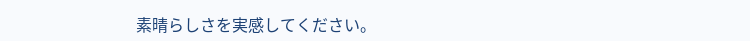素晴らしさを実感してください。